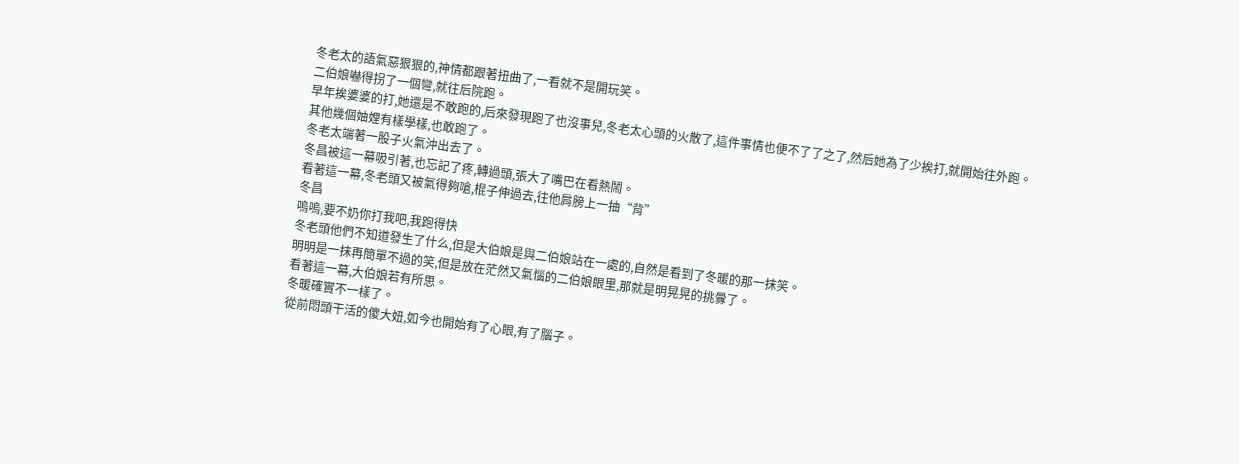冬老太的語氣惡狠狠的,神情都跟著扭曲了,一看就不是開玩笑。
二伯娘嚇得拐了一個彎,就往后院跑。
早年挨婆婆的打,她還是不敢跑的,后來發現跑了也沒事兒,冬老太心頭的火散了,這件事情也便不了了之了,然后她為了少挨打,就開始往外跑。
其他幾個妯娌有樣學樣,也敢跑了。
冬老太端著一股子火氣沖出去了。
冬昌被這一幕吸引著,也忘記了疼,轉過頭,張大了嘴巴在看熱鬧。
看著這一幕,冬老頭又被氣得夠嗆,棍子伸過去,往他肩膀上一抽“背”
冬昌
嗚嗚,要不奶你打我吧,我跑得快
冬老頭他們不知道發生了什么,但是大伯娘是與二伯娘站在一處的,自然是看到了冬暖的那一抹笑。
明明是一抹再簡單不過的笑,但是放在茫然又氣惱的二伯娘眼里,那就是明晃晃的挑釁了。
看著這一幕,大伯娘若有所思。
冬暖確實不一樣了。
從前悶頭干活的傻大妞,如今也開始有了心眼,有了腦子。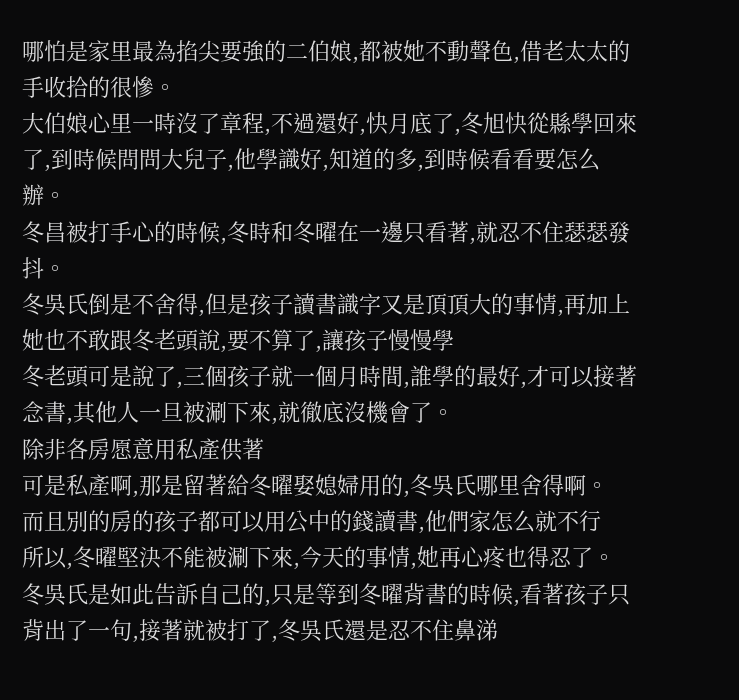哪怕是家里最為掐尖要強的二伯娘,都被她不動聲色,借老太太的手收拾的很慘。
大伯娘心里一時沒了章程,不過還好,快月底了,冬旭快從縣學回來了,到時候問問大兒子,他學識好,知道的多,到時候看看要怎么辦。
冬昌被打手心的時候,冬時和冬曜在一邊只看著,就忍不住瑟瑟發抖。
冬吳氏倒是不舍得,但是孩子讀書識字又是頂頂大的事情,再加上她也不敢跟冬老頭說,要不算了,讓孩子慢慢學
冬老頭可是說了,三個孩子就一個月時間,誰學的最好,才可以接著念書,其他人一旦被涮下來,就徹底沒機會了。
除非各房愿意用私產供著
可是私產啊,那是留著給冬曜娶媳婦用的,冬吳氏哪里舍得啊。
而且別的房的孩子都可以用公中的錢讀書,他們家怎么就不行
所以,冬曜堅決不能被涮下來,今天的事情,她再心疼也得忍了。
冬吳氏是如此告訴自己的,只是等到冬曜背書的時候,看著孩子只背出了一句,接著就被打了,冬吳氏還是忍不住鼻涕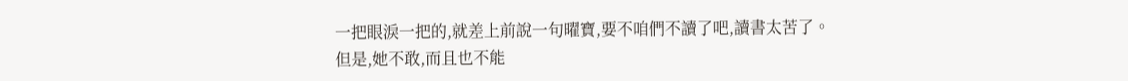一把眼淚一把的,就差上前說一句曜寶,要不咱們不讀了吧,讀書太苦了。
但是,她不敢,而且也不能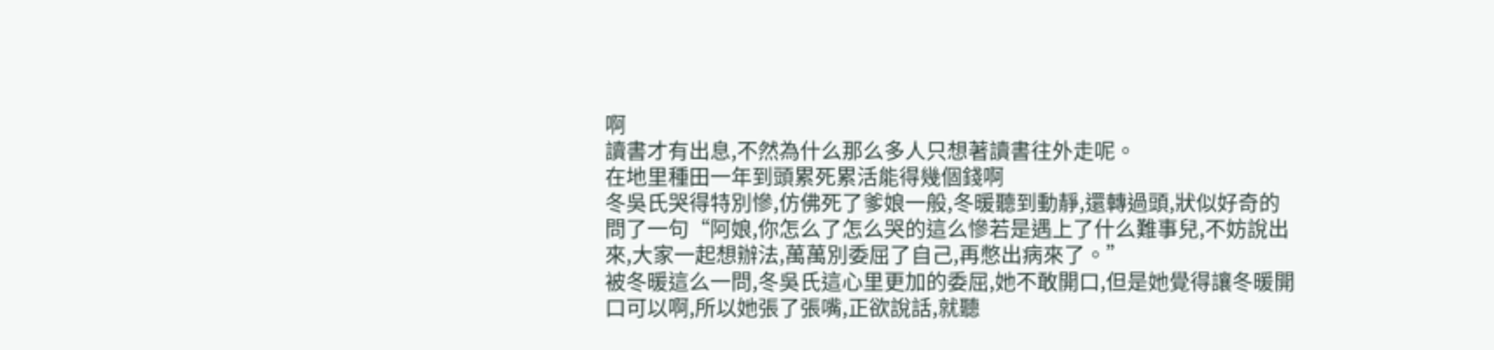啊
讀書才有出息,不然為什么那么多人只想著讀書往外走呢。
在地里種田一年到頭累死累活能得幾個錢啊
冬吳氏哭得特別慘,仿佛死了爹娘一般,冬暖聽到動靜,還轉過頭,狀似好奇的問了一句“阿娘,你怎么了怎么哭的這么慘若是遇上了什么難事兒,不妨說出來,大家一起想辦法,萬萬別委屈了自己,再憋出病來了。”
被冬暖這么一問,冬吳氏這心里更加的委屈,她不敢開口,但是她覺得讓冬暖開口可以啊,所以她張了張嘴,正欲說話,就聽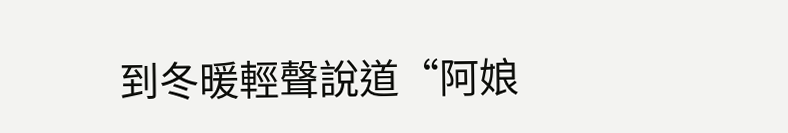到冬暖輕聲說道“阿娘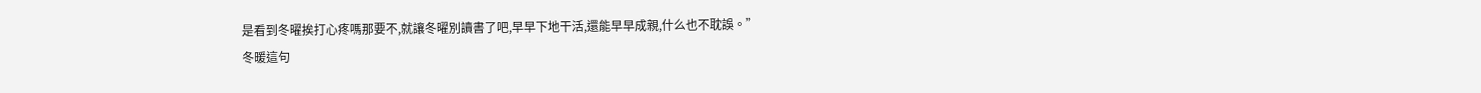是看到冬曜挨打心疼嗎那要不,就讓冬曜別讀書了吧,早早下地干活,還能早早成親,什么也不耽誤。”
冬暖這句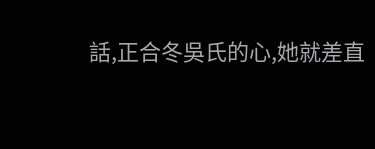話,正合冬吳氏的心,她就差直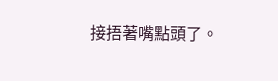接捂著嘴點頭了。